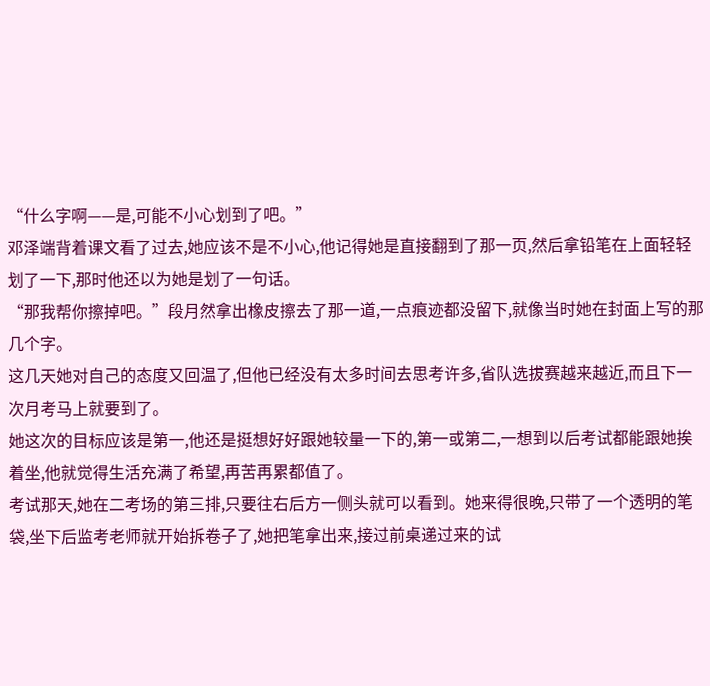“什么字啊——是,可能不小心划到了吧。”
邓泽端背着课文看了过去,她应该不是不小心,他记得她是直接翻到了那一页,然后拿铅笔在上面轻轻划了一下,那时他还以为她是划了一句话。
“那我帮你擦掉吧。”段月然拿出橡皮擦去了那一道,一点痕迹都没留下,就像当时她在封面上写的那几个字。
这几天她对自己的态度又回温了,但他已经没有太多时间去思考许多,省队选拔赛越来越近,而且下一次月考马上就要到了。
她这次的目标应该是第一,他还是挺想好好跟她较量一下的,第一或第二,一想到以后考试都能跟她挨着坐,他就觉得生活充满了希望,再苦再累都值了。
考试那天,她在二考场的第三排,只要往右后方一侧头就可以看到。她来得很晚,只带了一个透明的笔袋,坐下后监考老师就开始拆卷子了,她把笔拿出来,接过前桌递过来的试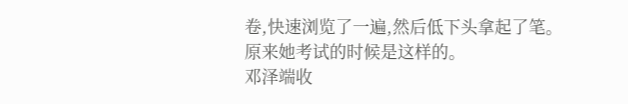卷,快速浏览了一遍,然后低下头拿起了笔。
原来她考试的时候是这样的。
邓泽端收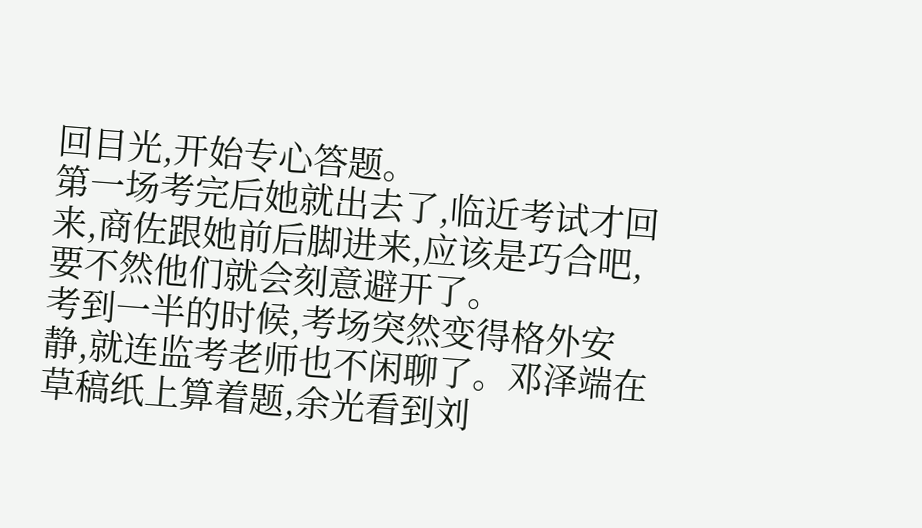回目光,开始专心答题。
第一场考完后她就出去了,临近考试才回来,商佐跟她前后脚进来,应该是巧合吧,要不然他们就会刻意避开了。
考到一半的时候,考场突然变得格外安静,就连监考老师也不闲聊了。邓泽端在草稿纸上算着题,余光看到刘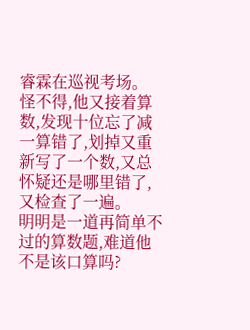睿霖在巡视考场。
怪不得,他又接着算数,发现十位忘了减一算错了,划掉又重新写了一个数,又总怀疑还是哪里错了,又检查了一遍。
明明是一道再简单不过的算数题,难道他不是该口算吗?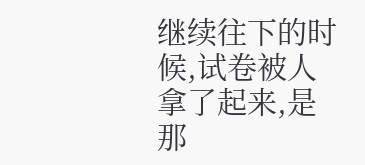继续往下的时候,试卷被人拿了起来,是那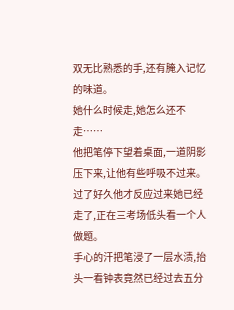双无比熟悉的手,还有腌入记忆的味道。
她什么时候走,她怎么还不走……
他把笔停下望着桌面,一道阴影压下来,让他有些呼吸不过来。
过了好久他才反应过来她已经走了,正在三考场低头看一个人做题。
手心的汗把笔浸了一层水渍,抬头一看钟表竟然已经过去五分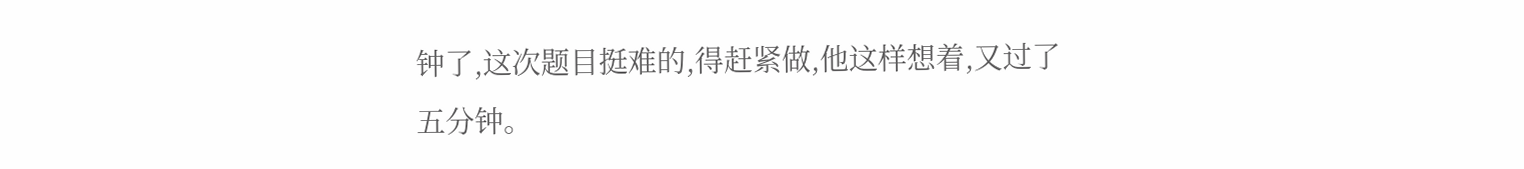钟了,这次题目挺难的,得赶紧做,他这样想着,又过了五分钟。